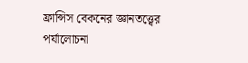ফ্রান্সিস বেকনের জ্ঞানতত্ত্বের পর্যালোচনা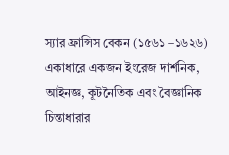স্যার ফ্রান্সিস বেকন (১৫৬১ –১৬২৬) একাধারে একজন ইংরেজ দার্শনিক, আইনজ্ঞ, কূটনৈতিক এবং বৈজ্ঞানিক চিন্তাধারার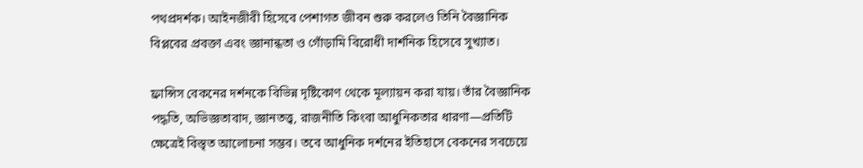পথপ্রদর্শক। আইনজীবী হিসেবে পেশাগত জীবন শুরু করলেও তিনি বৈজ্ঞানিক বিপ্লবের প্রবক্তা এবং জ্ঞানান্ধতা ও গোঁড়ামি বিরোধী দার্শনিক হিসেবে সুখ্যাত।

ফ্রান্সিস বেকনের দর্শনকে বিভিন্ন দৃষ্টিকোণ থেকে মূল্যায়ন করা যায়। তাঁর বৈজ্ঞানিক পদ্ধতি, অভিজ্ঞতাবাদ, জ্ঞানতত্ত্ব, রাজনীতি কিংবা আধুনিকতার ধারণা—প্রতিটি ক্ষেত্রেই বিস্তৃত আলোচনা সম্ভব। তবে আধুনিক দর্শনের ইতিহাসে বেকনের সবচেয়ে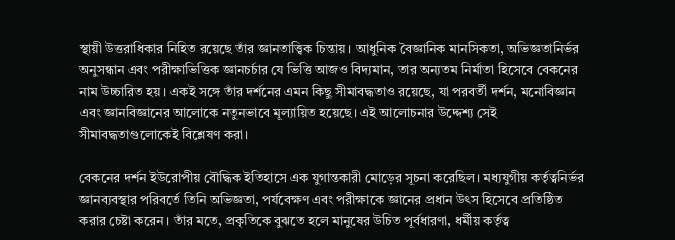স্থায়ী উত্তরাধিকার নিহিত রয়েছে তাঁর জ্ঞানতাত্ত্বিক চিন্তায়। আধুনিক বৈজ্ঞানিক মানসিকতা, অভিজ্ঞতানির্ভর অনুসন্ধান এবং পরীক্ষাভিত্তিক জ্ঞানচর্চার যে ভিত্তি আজও বিদ্যমান, তার অন্যতম নির্মাতা হিসেবে বেকনের নাম উচ্চারিত হয়। একই সঙ্গে তাঁর দর্শনের এমন কিছু সীমাবদ্ধতাও রয়েছে, যা পরবর্তী দর্শন, মনোবিজ্ঞান এবং জ্ঞানবিজ্ঞানের আলোকে নতুনভাবে মূল্যায়িত হয়েছে। এই আলোচনার উদ্দেশ্য সেই সীমাবদ্ধতাগুলোকেই বিশ্লেষণ করা।

বেকনের দর্শন ইউরোপীয় বৌদ্ধিক ইতিহাসে এক যুগান্তকারী মোড়ের সূচনা করেছিল। মধ্যযুগীয় কর্তৃত্বনির্ভর জ্ঞানব্যবস্থার পরিবর্তে তিনি অভিজ্ঞতা, পর্যবেক্ষণ এবং পরীক্ষাকে জ্ঞানের প্রধান উৎস হিসেবে প্রতিষ্ঠিত করার চেষ্টা করেন। তাঁর মতে, প্রকৃতিকে বুঝতে হলে মানুষের উচিত পূর্বধারণা, ধর্মীয় কর্তৃত্ব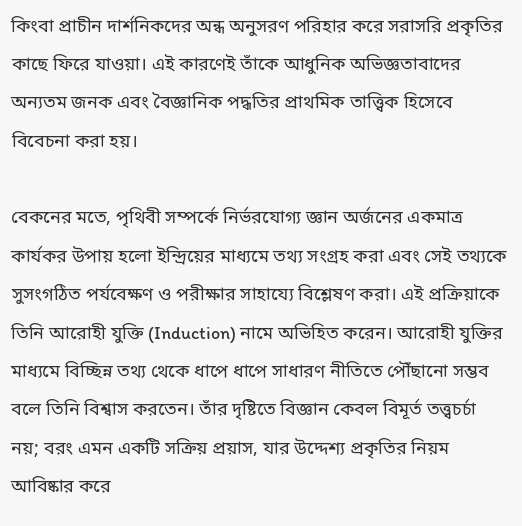কিংবা প্রাচীন দার্শনিকদের অন্ধ অনুসরণ পরিহার করে সরাসরি প্রকৃতির কাছে ফিরে যাওয়া। এই কারণেই তাঁকে আধুনিক অভিজ্ঞতাবাদের অন্যতম জনক এবং বৈজ্ঞানিক পদ্ধতির প্রাথমিক তাত্ত্বিক হিসেবে বিবেচনা করা হয়।

বেকনের মতে, পৃথিবী সম্পর্কে নির্ভরযোগ্য জ্ঞান অর্জনের একমাত্র কার্যকর উপায় হলো ইন্দ্রিয়ের মাধ্যমে তথ্য সংগ্রহ করা এবং সেই তথ্যকে সুসংগঠিত পর্যবেক্ষণ ও পরীক্ষার সাহায্যে বিশ্লেষণ করা। এই প্রক্রিয়াকে তিনি আরোহী যুক্তি (Induction) নামে অভিহিত করেন। আরোহী যুক্তির মাধ্যমে বিচ্ছিন্ন তথ্য থেকে ধাপে ধাপে সাধারণ নীতিতে পৌঁছানো সম্ভব বলে তিনি বিশ্বাস করতেন। তাঁর দৃষ্টিতে বিজ্ঞান কেবল বিমূর্ত তত্ত্বচর্চা নয়; বরং এমন একটি সক্রিয় প্রয়াস, যার উদ্দেশ্য প্রকৃতির নিয়ম আবিষ্কার করে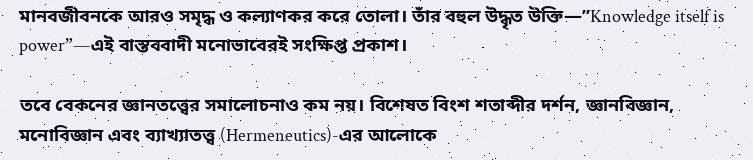মানবজীবনকে আরও সমৃদ্ধ ও কল্যাণকর করে তোলা। তাঁর বহুল উদ্ধৃত উক্তি—”Knowledge itself is power”—এই বাস্তববাদী মনোভাবেরই সংক্ষিপ্ত প্রকাশ।

তবে বেকনের জ্ঞানতত্ত্বের সমালোচনাও কম নয়। বিশেষত বিংশ শতাব্দীর দর্শন, জ্ঞানবিজ্ঞান, মনোবিজ্ঞান এবং ব্যাখ্যাতত্ত্ব (Hermeneutics)-এর আলোকে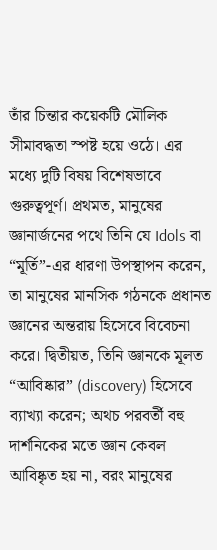তাঁর চিন্তার কয়েকটি মৌলিক সীমাবদ্ধতা স্পষ্ট হয়ে ওঠে। এর মধ্যে দুটি বিষয় বিশেষভাবে গুরুত্বপূর্ণ। প্রথমত, মানুষের জ্ঞানার্জনের পথে তিনি যে Idols বা “মূর্তি”-এর ধারণা উপস্থাপন করেন, তা মানুষের মানসিক গঠনকে প্রধানত জ্ঞানের অন্তরায় হিসেবে বিবেচনা করে। দ্বিতীয়ত, তিনি জ্ঞানকে মূলত “আবিষ্কার” (discovery) হিসেবে ব্যাখ্যা করেন; অথচ পরবর্তী বহু দার্শনিকের মতে জ্ঞান কেবল আবিষ্কৃত হয় না, বরং মানুষের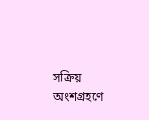সক্রিয় অংশগ্রহণে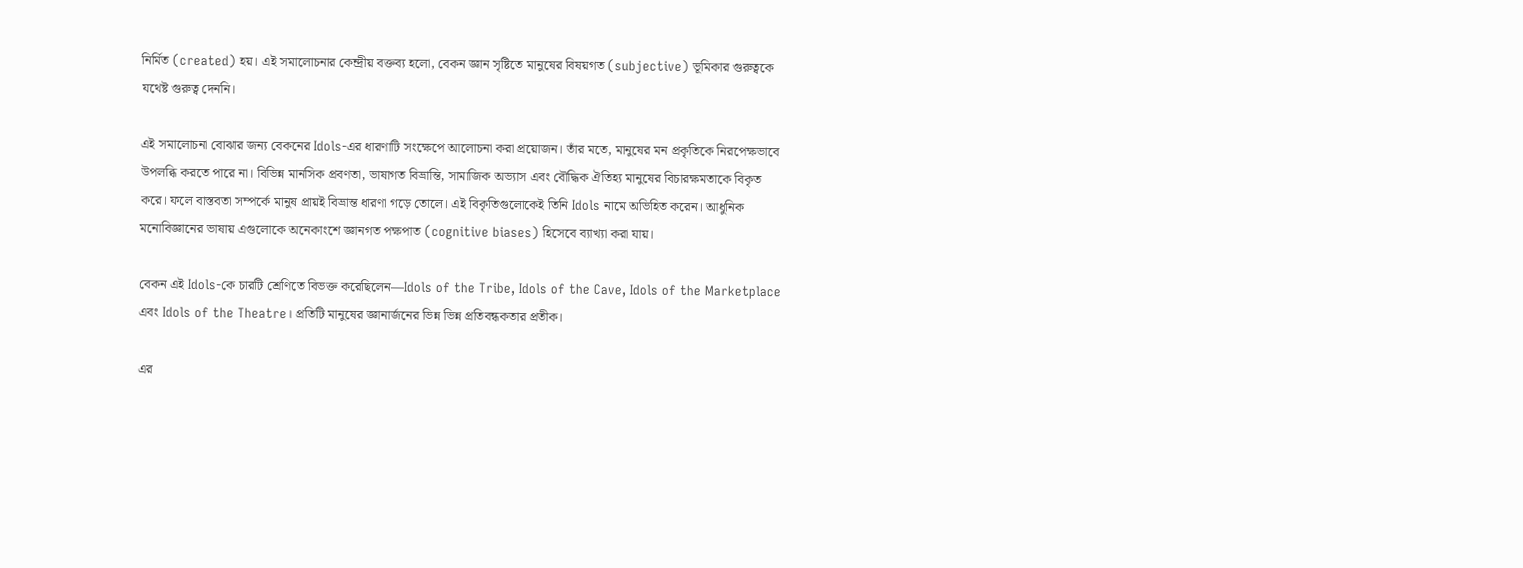নির্মিত (created) হয়। এই সমালোচনার কেন্দ্রীয় বক্তব্য হলো, বেকন জ্ঞান সৃষ্টিতে মানুষের বিষয়গত (subjective) ভূমিকার গুরুত্বকে যথেষ্ট গুরুত্ব দেননি।

এই সমালোচনা বোঝার জন্য বেকনের Idols-এর ধারণাটি সংক্ষেপে আলোচনা করা প্রয়োজন। তাঁর মতে, মানুষের মন প্রকৃতিকে নিরপেক্ষভাবে উপলব্ধি করতে পারে না। বিভিন্ন মানসিক প্রবণতা, ভাষাগত বিভ্রান্তি, সামাজিক অভ্যাস এবং বৌদ্ধিক ঐতিহ্য মানুষের বিচারক্ষমতাকে বিকৃত করে। ফলে বাস্তবতা সম্পর্কে মানুষ প্রায়ই বিভ্রান্ত ধারণা গড়ে তোলে। এই বিকৃতিগুলোকেই তিনি Idols নামে অভিহিত করেন। আধুনিক মনোবিজ্ঞানের ভাষায় এগুলোকে অনেকাংশে জ্ঞানগত পক্ষপাত (cognitive biases) হিসেবে ব্যাখ্যা করা যায়।

বেকন এই Idols-কে চারটি শ্রেণিতে বিভক্ত করেছিলেন—Idols of the Tribe, Idols of the Cave, Idols of the Marketplace এবং Idols of the Theatre। প্রতিটি মানুষের জ্ঞানার্জনের ভিন্ন ভিন্ন প্রতিবন্ধকতার প্রতীক।

এর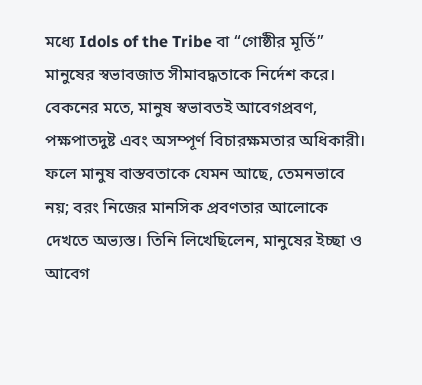মধ্যে Idols of the Tribe বা “গোষ্ঠীর মূর্তি” মানুষের স্বভাবজাত সীমাবদ্ধতাকে নির্দেশ করে। বেকনের মতে, মানুষ স্বভাবতই আবেগপ্রবণ, পক্ষপাতদুষ্ট এবং অসম্পূর্ণ বিচারক্ষমতার অধিকারী। ফলে মানুষ বাস্তবতাকে যেমন আছে, তেমনভাবে নয়; বরং নিজের মানসিক প্রবণতার আলোকে দেখতে অভ্যস্ত। তিনি লিখেছিলেন, মানুষের ইচ্ছা ও আবেগ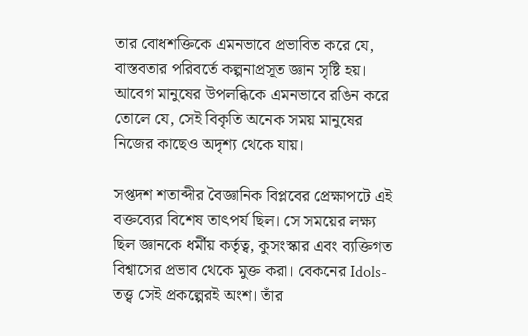তার বোধশক্তিকে এমনভাবে প্রভাবিত করে যে, বাস্তবতার পরিবর্তে কল্পনাপ্রসূত জ্ঞান সৃষ্টি হয়। আবেগ মানুষের উপলব্ধিকে এমনভাবে রঙিন করে তোলে যে, সেই বিকৃতি অনেক সময় মানুষের নিজের কাছেও অদৃশ্য থেকে যায়।

সপ্তদশ শতাব্দীর বৈজ্ঞানিক বিপ্লবের প্রেক্ষাপটে এই বক্তব্যের বিশেষ তাৎপর্য ছিল। সে সময়ের লক্ষ্য ছিল জ্ঞানকে ধর্মীয় কর্তৃত্ব, কুসংস্কার এবং ব্যক্তিগত বিশ্বাসের প্রভাব থেকে মুক্ত করা। বেকনের Idols-তত্ত্ব সেই প্রকল্পেরই অংশ। তাঁর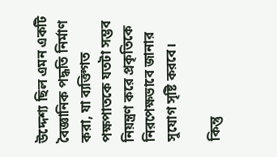উদ্দেশ্য ছিল এমন একটি বৈজ্ঞানিক পদ্ধতি নির্মাণ করা, যা ব্যক্তিগত পক্ষপাতকে যতটা সম্ভব নিয়ন্ত্রণ করে প্রকৃতিকে নিরপেক্ষভাবে জানার সুযোগ সৃষ্টি করবে।

কিন্তু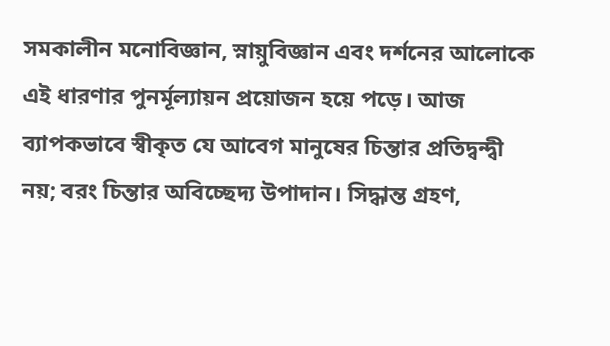সমকালীন মনোবিজ্ঞান, স্নায়ুবিজ্ঞান এবং দর্শনের আলোকে এই ধারণার পুনর্মূল্যায়ন প্রয়োজন হয়ে পড়ে। আজ ব্যাপকভাবে স্বীকৃত যে আবেগ মানুষের চিন্তার প্রতিদ্বন্দ্বী নয়; বরং চিন্তার অবিচ্ছেদ্য উপাদান। সিদ্ধান্ত গ্রহণ,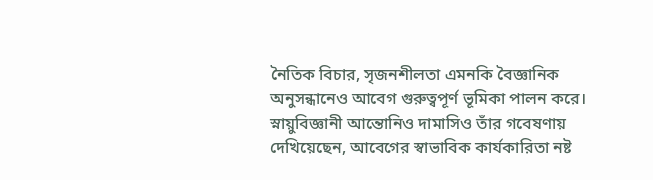নৈতিক বিচার, সৃজনশীলতা এমনকি বৈজ্ঞানিক অনুসন্ধানেও আবেগ গুরুত্বপূর্ণ ভূমিকা পালন করে। স্নায়ুবিজ্ঞানী আন্তোনিও দামাসিও তাঁর গবেষণায় দেখিয়েছেন, আবেগের স্বাভাবিক কার্যকারিতা নষ্ট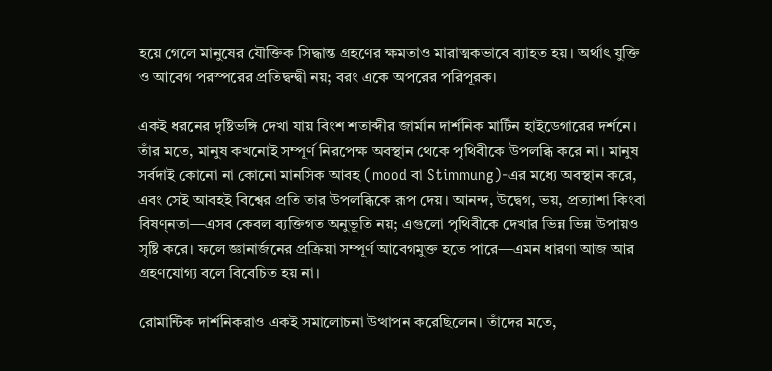হয়ে গেলে মানুষের যৌক্তিক সিদ্ধান্ত গ্রহণের ক্ষমতাও মারাত্মকভাবে ব্যাহত হয়। অর্থাৎ যুক্তি ও আবেগ পরস্পরের প্রতিদ্বন্দ্বী নয়; বরং একে অপরের পরিপূরক।

একই ধরনের দৃষ্টিভঙ্গি দেখা যায় বিংশ শতাব্দীর জার্মান দার্শনিক মার্টিন হাইডেগারের দর্শনে। তাঁর মতে, মানুষ কখনোই সম্পূর্ণ নিরপেক্ষ অবস্থান থেকে পৃথিবীকে উপলব্ধি করে না। মানুষ সর্বদাই কোনো না কোনো মানসিক আবহ (mood বা Stimmung)-এর মধ্যে অবস্থান করে, এবং সেই আবহই বিশ্বের প্রতি তার উপলব্ধিকে রূপ দেয়। আনন্দ, উদ্বেগ, ভয়, প্রত্যাশা কিংবা বিষণ্নতা—এসব কেবল ব্যক্তিগত অনুভূতি নয়; এগুলো পৃথিবীকে দেখার ভিন্ন ভিন্ন উপায়ও সৃষ্টি করে। ফলে জ্ঞানার্জনের প্রক্রিয়া সম্পূর্ণ আবেগমুক্ত হতে পারে—এমন ধারণা আজ আর গ্রহণযোগ্য বলে বিবেচিত হয় না।

রোমান্টিক দার্শনিকরাও একই সমালোচনা উত্থাপন করেছিলেন। তাঁদের মতে,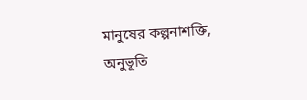মানুষের কল্পনাশক্তি, অনুভূতি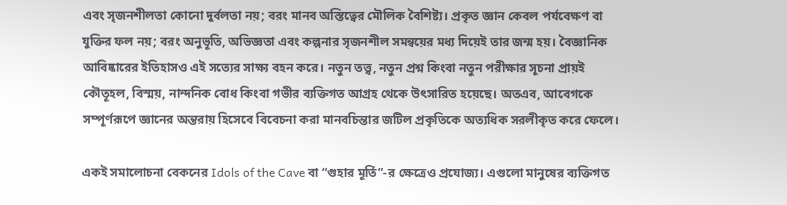এবং সৃজনশীলতা কোনো দুর্বলতা নয়; বরং মানব অস্তিত্বের মৌলিক বৈশিষ্ট্য। প্রকৃত জ্ঞান কেবল পর্যবেক্ষণ বা যুক্তির ফল নয়; বরং অনুভূতি, অভিজ্ঞতা এবং কল্পনার সৃজনশীল সমন্বয়ের মধ্য দিয়েই তার জন্ম হয়। বৈজ্ঞানিক আবিষ্কারের ইতিহাসও এই সত্যের সাক্ষ্য বহন করে। নতুন তত্ত্ব, নতুন প্রশ্ন কিংবা নতুন পরীক্ষার সূচনা প্রায়ই কৌতূহল, বিস্ময়, নান্দনিক বোধ কিংবা গভীর ব্যক্তিগত আগ্রহ থেকে উৎসারিত হয়েছে। অতএব, আবেগকে সম্পূর্ণরূপে জ্ঞানের অন্তরায় হিসেবে বিবেচনা করা মানবচিন্তার জটিল প্রকৃতিকে অত্যধিক সরলীকৃত করে ফেলে।

একই সমালোচনা বেকনের Idols of the Cave বা “গুহার মূর্তি”-র ক্ষেত্রেও প্রযোজ্য। এগুলো মানুষের ব্যক্তিগত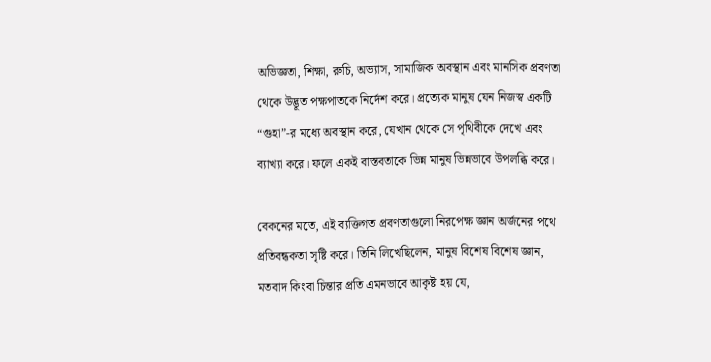অভিজ্ঞতা, শিক্ষা, রুচি, অভ্যাস, সামাজিক অবস্থান এবং মানসিক প্রবণতা থেকে উদ্ভূত পক্ষপাতকে নির্দেশ করে। প্রত্যেক মানুষ যেন নিজস্ব একটি “গুহা”-র মধ্যে অবস্থান করে, যেখান থেকে সে পৃথিবীকে দেখে এবং ব্যাখ্যা করে। ফলে একই বাস্তবতাকে ভিন্ন মানুষ ভিন্নভাবে উপলব্ধি করে।

বেকনের মতে, এই ব্যক্তিগত প্রবণতাগুলো নিরপেক্ষ জ্ঞান অর্জনের পথে প্রতিবন্ধকতা সৃষ্টি করে। তিনি লিখেছিলেন, মানুষ বিশেষ বিশেষ জ্ঞান, মতবাদ কিংবা চিন্তার প্রতি এমনভাবে আকৃষ্ট হয় যে,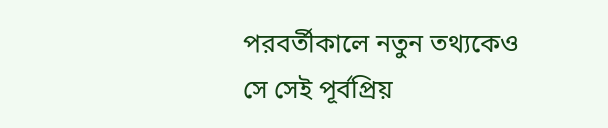পরবর্তীকালে নতুন তথ্যকেও সে সেই পূর্বপ্রিয়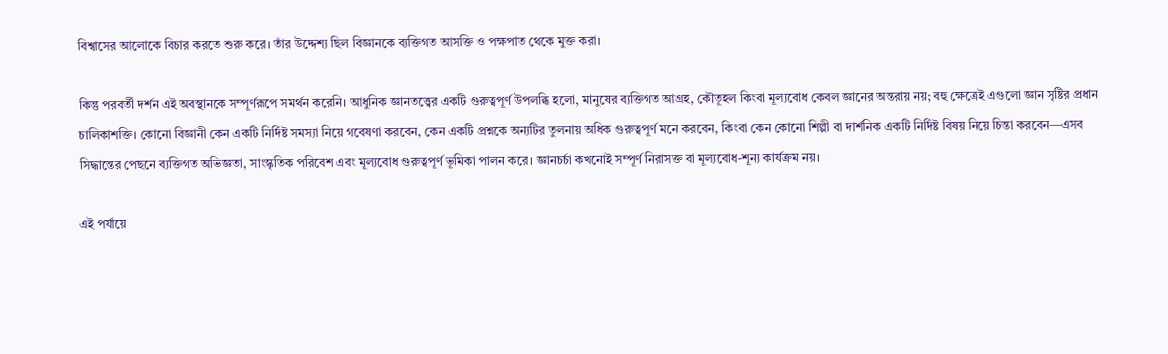বিশ্বাসের আলোকে বিচার করতে শুরু করে। তাঁর উদ্দেশ্য ছিল বিজ্ঞানকে ব্যক্তিগত আসক্তি ও পক্ষপাত থেকে মুক্ত করা।

কিন্তু পরবর্তী দর্শন এই অবস্থানকে সম্পূর্ণরূপে সমর্থন করেনি। আধুনিক জ্ঞানতত্ত্বের একটি গুরুত্বপূর্ণ উপলব্ধি হলো, মানুষের ব্যক্তিগত আগ্রহ, কৌতূহল কিংবা মূল্যবোধ কেবল জ্ঞানের অন্তরায় নয়; বহু ক্ষেত্রেই এগুলো জ্ঞান সৃষ্টির প্রধান চালিকাশক্তি। কোনো বিজ্ঞানী কেন একটি নির্দিষ্ট সমস্যা নিয়ে গবেষণা করবেন, কেন একটি প্রশ্নকে অন্যটির তুলনায় অধিক গুরুত্বপূর্ণ মনে করবেন, কিংবা কেন কোনো শিল্পী বা দার্শনিক একটি নির্দিষ্ট বিষয় নিয়ে চিন্তা করবেন—এসব সিদ্ধান্তের পেছনে ব্যক্তিগত অভিজ্ঞতা, সাংস্কৃতিক পরিবেশ এবং মূল্যবোধ গুরুত্বপূর্ণ ভূমিকা পালন করে। জ্ঞানচর্চা কখনোই সম্পূর্ণ নিরাসক্ত বা মূল্যবোধ-শূন্য কার্যক্রম নয়।

এই পর্যায়ে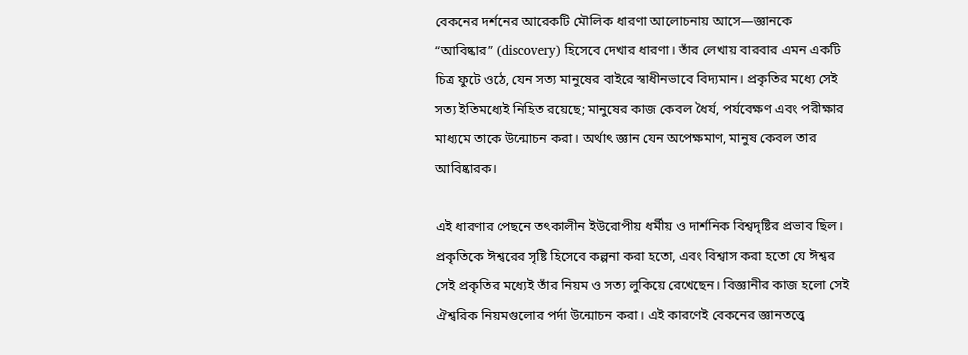বেকনের দর্শনের আরেকটি মৌলিক ধারণা আলোচনায় আসে—জ্ঞানকে “আবিষ্কার” (discovery) হিসেবে দেখার ধারণা। তাঁর লেখায় বারবার এমন একটি চিত্র ফুটে ওঠে, যেন সত্য মানুষের বাইরে স্বাধীনভাবে বিদ্যমান। প্রকৃতির মধ্যে সেই সত্য ইতিমধ্যেই নিহিত রয়েছে; মানুষের কাজ কেবল ধৈর্য, পর্যবেক্ষণ এবং পরীক্ষার মাধ্যমে তাকে উন্মোচন করা। অর্থাৎ জ্ঞান যেন অপেক্ষমাণ, মানুষ কেবল তার আবিষ্কারক।

এই ধারণার পেছনে তৎকালীন ইউরোপীয় ধর্মীয় ও দার্শনিক বিশ্বদৃষ্টির প্রভাব ছিল। প্রকৃতিকে ঈশ্বরের সৃষ্টি হিসেবে কল্পনা করা হতো, এবং বিশ্বাস করা হতো যে ঈশ্বর সেই প্রকৃতির মধ্যেই তাঁর নিয়ম ও সত্য লুকিয়ে রেখেছেন। বিজ্ঞানীর কাজ হলো সেই ঐশ্বরিক নিয়মগুলোর পর্দা উন্মোচন করা। এই কারণেই বেকনের জ্ঞানতত্ত্বে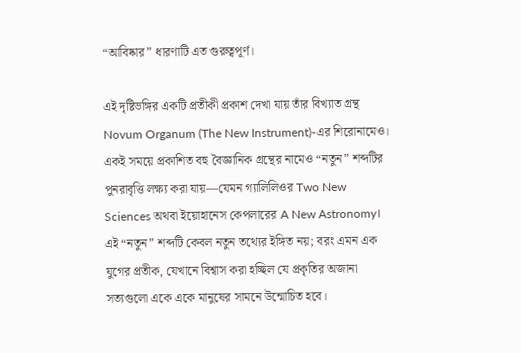“আবিষ্কার” ধারণাটি এত গুরুত্বপূর্ণ।

এই দৃষ্টিভঙ্গির একটি প্রতীকী প্রকাশ দেখা যায় তাঁর বিখ্যাত গ্রন্থ Novum Organum (The New Instrument)-এর শিরোনামেও। একই সময়ে প্রকাশিত বহু বৈজ্ঞানিক গ্রন্থের নামেও “নতুন” শব্দটির পুনরাবৃত্তি লক্ষ্য করা যায়—যেমন গ্যালিলিওর Two New Sciences অথবা ইয়োহানেস কেপলারের A New Astronomy। এই “নতুন” শব্দটি কেবল নতুন তথ্যের ইঙ্গিত নয়; বরং এমন এক যুগের প্রতীক, যেখানে বিশ্বাস করা হচ্ছিল যে প্রকৃতির অজানা সত্যগুলো একে একে মানুষের সামনে উন্মোচিত হবে।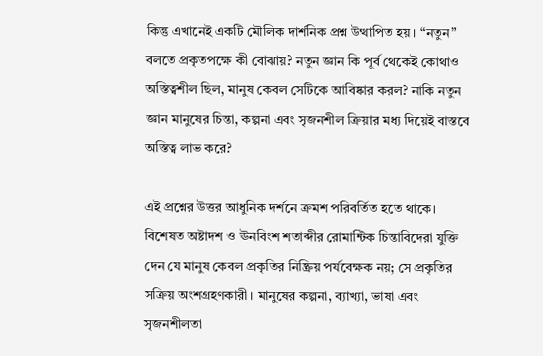কিন্তু এখানেই একটি মৌলিক দার্শনিক প্রশ্ন উত্থাপিত হয়। “নতুন” বলতে প্রকৃতপক্ষে কী বোঝায়? নতুন জ্ঞান কি পূর্ব থেকেই কোথাও অস্তিত্বশীল ছিল, মানুষ কেবল সেটিকে আবিষ্কার করল? নাকি নতুন জ্ঞান মানুষের চিন্তা, কল্পনা এবং সৃজনশীল ক্রিয়ার মধ্য দিয়েই বাস্তবে অস্তিত্ব লাভ করে?

এই প্রশ্নের উত্তর আধুনিক দর্শনে ক্রমশ পরিবর্তিত হতে থাকে। বিশেষত অষ্টাদশ ও ঊনবিংশ শতাব্দীর রোমান্টিক চিন্তাবিদেরা যুক্তি দেন যে মানুষ কেবল প্রকৃতির নিষ্ক্রিয় পর্যবেক্ষক নয়; সে প্রকৃতির সক্রিয় অংশগ্রহণকারী। মানুষের কল্পনা, ব্যাখ্যা, ভাষা এবং সৃজনশীলতা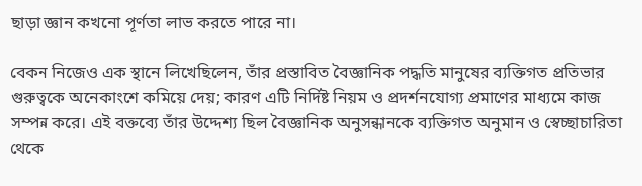ছাড়া জ্ঞান কখনো পূর্ণতা লাভ করতে পারে না।

বেকন নিজেও এক স্থানে লিখেছিলেন, তাঁর প্রস্তাবিত বৈজ্ঞানিক পদ্ধতি মানুষের ব্যক্তিগত প্রতিভার গুরুত্বকে অনেকাংশে কমিয়ে দেয়; কারণ এটি নির্দিষ্ট নিয়ম ও প্রদর্শনযোগ্য প্রমাণের মাধ্যমে কাজ সম্পন্ন করে। এই বক্তব্যে তাঁর উদ্দেশ্য ছিল বৈজ্ঞানিক অনুসন্ধানকে ব্যক্তিগত অনুমান ও স্বেচ্ছাচারিতা থেকে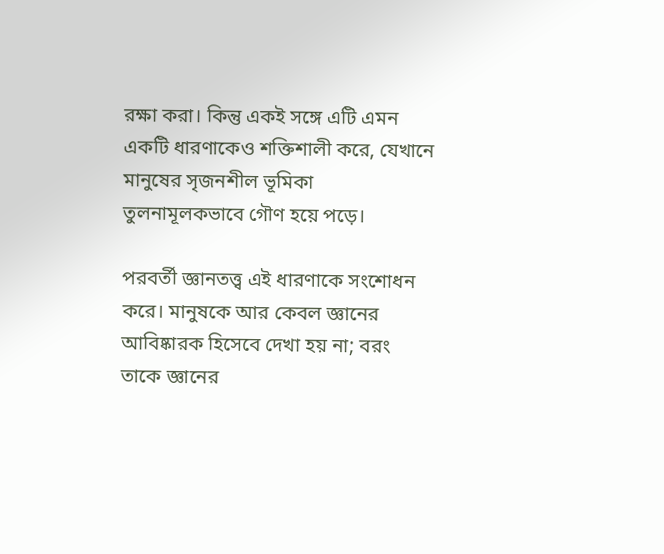রক্ষা করা। কিন্তু একই সঙ্গে এটি এমন একটি ধারণাকেও শক্তিশালী করে, যেখানে মানুষের সৃজনশীল ভূমিকা তুলনামূলকভাবে গৌণ হয়ে পড়ে।

পরবর্তী জ্ঞানতত্ত্ব এই ধারণাকে সংশোধন করে। মানুষকে আর কেবল জ্ঞানের আবিষ্কারক হিসেবে দেখা হয় না; বরং তাকে জ্ঞানের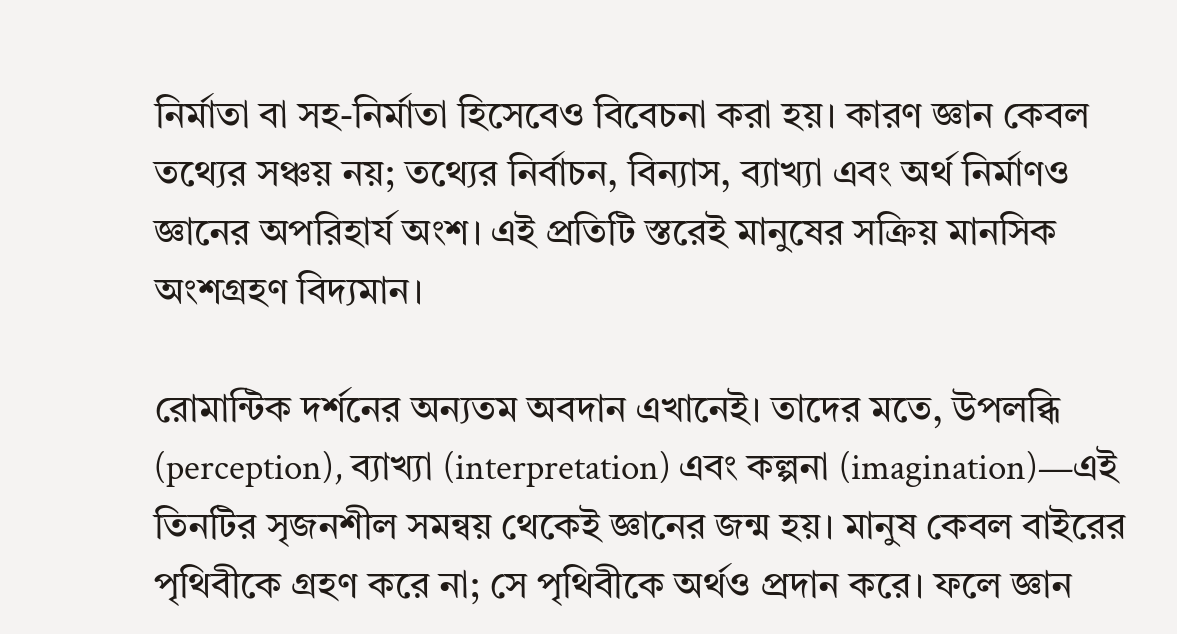নির্মাতা বা সহ-নির্মাতা হিসেবেও বিবেচনা করা হয়। কারণ জ্ঞান কেবল তথ্যের সঞ্চয় নয়; তথ্যের নির্বাচন, বিন্যাস, ব্যাখ্যা এবং অর্থ নির্মাণও জ্ঞানের অপরিহার্য অংশ। এই প্রতিটি স্তরেই মানুষের সক্রিয় মানসিক অংশগ্রহণ বিদ্যমান।

রোমান্টিক দর্শনের অন্যতম অবদান এখানেই। তাদের মতে, উপলব্ধি (perception), ব্যাখ্যা (interpretation) এবং কল্পনা (imagination)—এই তিনটির সৃজনশীল সমন্বয় থেকেই জ্ঞানের জন্ম হয়। মানুষ কেবল বাইরের পৃথিবীকে গ্রহণ করে না; সে পৃথিবীকে অর্থও প্রদান করে। ফলে জ্ঞান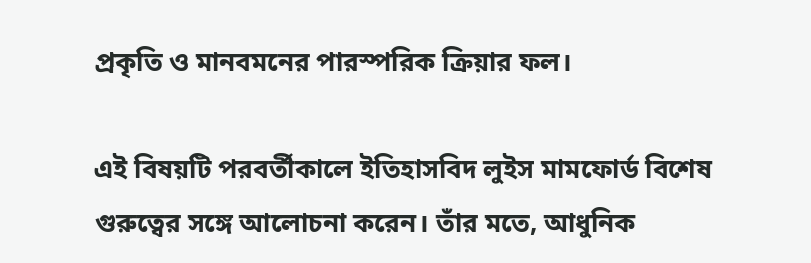প্রকৃতি ও মানবমনের পারস্পরিক ক্রিয়ার ফল।

এই বিষয়টি পরবর্তীকালে ইতিহাসবিদ লুইস মামফোর্ড বিশেষ গুরুত্বের সঙ্গে আলোচনা করেন। তাঁর মতে, আধুনিক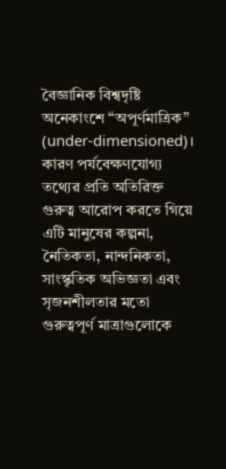বৈজ্ঞানিক বিশ্বদৃষ্টি অনেকাংশে “অপূর্ণমাত্রিক” (under-dimensioned)। কারণ পর্যবেক্ষণযোগ্য তথ্যের প্রতি অতিরিক্ত গুরুত্ব আরোপ করতে গিয়ে এটি মানুষের কল্পনা, নৈতিকতা, নান্দনিকতা, সাংস্কৃতিক অভিজ্ঞতা এবং সৃজনশীলতার মতো গুরুত্বপূর্ণ মাত্রাগুলোকে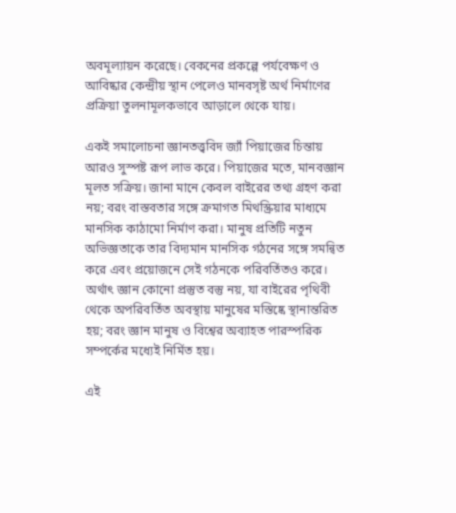অবমূল্যায়ন করেছে। বেকনের প্রকল্পে পর্যবেক্ষণ ও আবিষ্কার কেন্দ্রীয় স্থান পেলেও মানবসৃষ্ট অর্থ নির্মাণের প্রক্রিয়া তুলনামূলকভাবে আড়ালে থেকে যায়।

একই সমালোচনা জ্ঞানতত্ত্ববিদ জ্যাঁ পিয়াজের চিন্তায় আরও সুস্পষ্ট রূপ লাভ করে। পিয়াজের মতে, মানবজ্ঞান মূলত সক্রিয়। জানা মানে কেবল বাইরের তথ্য গ্রহণ করা নয়; বরং বাস্তবতার সঙ্গে ক্রমাগত মিথস্ক্রিয়ার মাধ্যমে মানসিক কাঠামো নির্মাণ করা। মানুষ প্রতিটি নতুন অভিজ্ঞতাকে তার বিদ্যমান মানসিক গঠনের সঙ্গে সমন্বিত করে এবং প্রয়োজনে সেই গঠনকে পরিবর্তিতও করে। অর্থাৎ জ্ঞান কোনো প্রস্তুত বস্তু নয়, যা বাইরের পৃথিবী থেকে অপরিবর্তিত অবস্থায় মানুষের মস্তিষ্কে স্থানান্তরিত হয়; বরং জ্ঞান মানুষ ও বিশ্বের অব্যাহত পারস্পরিক সম্পর্কের মধ্যেই নির্মিত হয়।

এই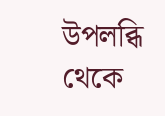উপলব্ধি থেকে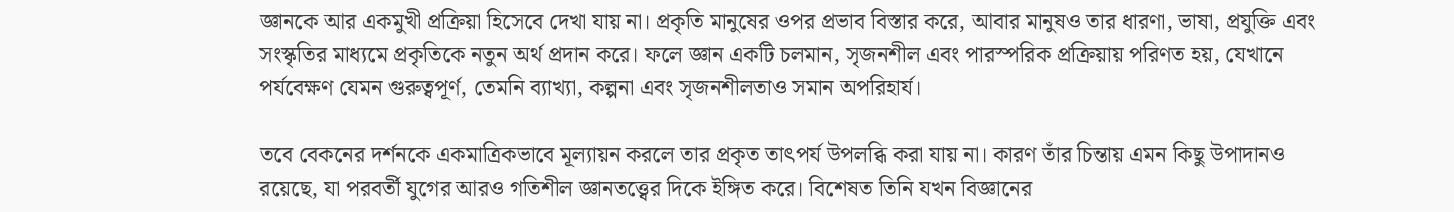জ্ঞানকে আর একমুখী প্রক্রিয়া হিসেবে দেখা যায় না। প্রকৃতি মানুষের ওপর প্রভাব বিস্তার করে, আবার মানুষও তার ধারণা, ভাষা, প্রযুক্তি এবং সংস্কৃতির মাধ্যমে প্রকৃতিকে নতুন অর্থ প্রদান করে। ফলে জ্ঞান একটি চলমান, সৃজনশীল এবং পারস্পরিক প্রক্রিয়ায় পরিণত হয়, যেখানে পর্যবেক্ষণ যেমন গুরুত্বপূর্ণ, তেমনি ব্যাখ্যা, কল্পনা এবং সৃজনশীলতাও সমান অপরিহার্য।

তবে বেকনের দর্শনকে একমাত্রিকভাবে মূল্যায়ন করলে তার প্রকৃত তাৎপর্য উপলব্ধি করা যায় না। কারণ তাঁর চিন্তায় এমন কিছু উপাদানও রয়েছে, যা পরবর্তী যুগের আরও গতিশীল জ্ঞানতত্ত্বের দিকে ইঙ্গিত করে। বিশেষত তিনি যখন বিজ্ঞানের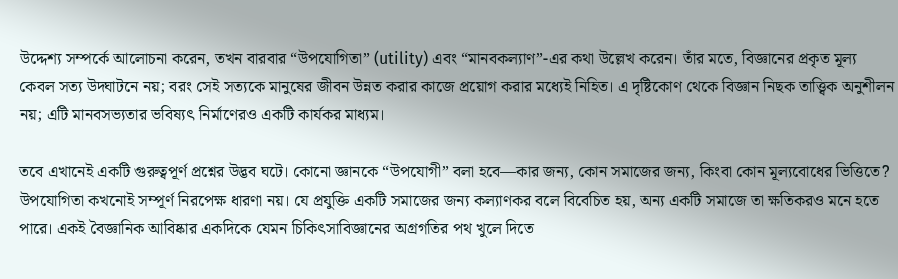উদ্দেশ্য সম্পর্কে আলোচনা করেন, তখন বারবার “উপযোগিতা” (utility) এবং “মানবকল্যাণ”-এর কথা উল্লেখ করেন। তাঁর মতে, বিজ্ঞানের প্রকৃত মূল্য কেবল সত্য উদ্ঘাটনে নয়; বরং সেই সত্যকে মানুষের জীবন উন্নত করার কাজে প্রয়োগ করার মধ্যেই নিহিত। এ দৃষ্টিকোণ থেকে বিজ্ঞান নিছক তাত্ত্বিক অনুশীলন নয়; এটি মানবসভ্যতার ভবিষ্যৎ নির্মাণেরও একটি কার্যকর মাধ্যম।

তবে এখানেই একটি গুরুত্বপূর্ণ প্রশ্নের উদ্ভব ঘটে। কোনো জ্ঞানকে “উপযোগী” বলা হবে—কার জন্য, কোন সমাজের জন্য, কিংবা কোন মূল্যবোধের ভিত্তিতে? উপযোগিতা কখনোই সম্পূর্ণ নিরপেক্ষ ধারণা নয়। যে প্রযুক্তি একটি সমাজের জন্য কল্যাণকর বলে বিবেচিত হয়, অন্য একটি সমাজে তা ক্ষতিকরও মনে হতে পারে। একই বৈজ্ঞানিক আবিষ্কার একদিকে যেমন চিকিৎসাবিজ্ঞানের অগ্রগতির পথ খুলে দিতে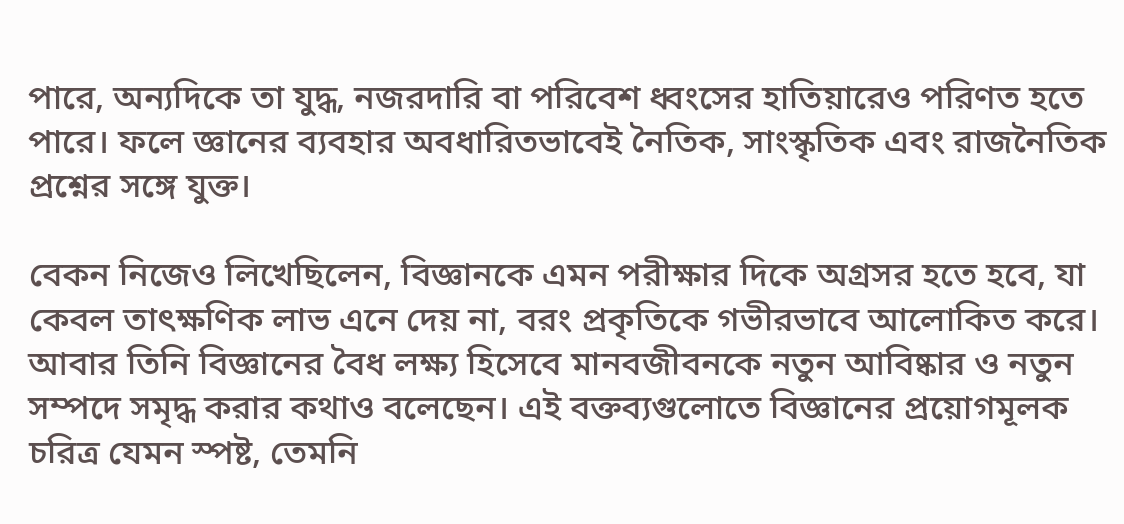পারে, অন্যদিকে তা যুদ্ধ, নজরদারি বা পরিবেশ ধ্বংসের হাতিয়ারেও পরিণত হতে পারে। ফলে জ্ঞানের ব্যবহার অবধারিতভাবেই নৈতিক, সাংস্কৃতিক এবং রাজনৈতিক প্রশ্নের সঙ্গে যুক্ত।

বেকন নিজেও লিখেছিলেন, বিজ্ঞানকে এমন পরীক্ষার দিকে অগ্রসর হতে হবে, যা কেবল তাৎক্ষণিক লাভ এনে দেয় না, বরং প্রকৃতিকে গভীরভাবে আলোকিত করে। আবার তিনি বিজ্ঞানের বৈধ লক্ষ্য হিসেবে মানবজীবনকে নতুন আবিষ্কার ও নতুন সম্পদে সমৃদ্ধ করার কথাও বলেছেন। এই বক্তব্যগুলোতে বিজ্ঞানের প্রয়োগমূলক চরিত্র যেমন স্পষ্ট, তেমনি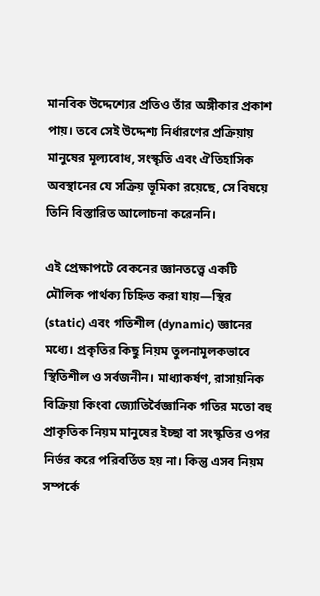মানবিক উদ্দেশ্যের প্রতিও তাঁর অঙ্গীকার প্রকাশ পায়। তবে সেই উদ্দেশ্য নির্ধারণের প্রক্রিয়ায় মানুষের মূল্যবোধ, সংস্কৃতি এবং ঐতিহাসিক অবস্থানের যে সক্রিয় ভূমিকা রয়েছে, সে বিষয়ে তিনি বিস্তারিত আলোচনা করেননি।

এই প্রেক্ষাপটে বেকনের জ্ঞানতত্ত্বে একটি মৌলিক পার্থক্য চিহ্নিত করা যায়—স্থির (static) এবং গতিশীল (dynamic) জ্ঞানের মধ্যে। প্রকৃতির কিছু নিয়ম তুলনামূলকভাবে স্থিতিশীল ও সর্বজনীন। মাধ্যাকর্ষণ, রাসায়নিক বিক্রিয়া কিংবা জ্যোতির্বৈজ্ঞানিক গতির মতো বহু প্রাকৃতিক নিয়ম মানুষের ইচ্ছা বা সংস্কৃতির ওপর নির্ভর করে পরিবর্তিত হয় না। কিন্তু এসব নিয়ম সম্পর্কে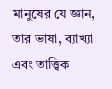মানুষের যে জ্ঞান, তার ভাষা, ব্যাখ্যা এবং তাত্ত্বিক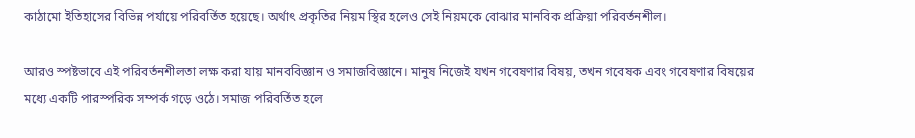কাঠামো ইতিহাসের বিভিন্ন পর্যায়ে পরিবর্তিত হয়েছে। অর্থাৎ প্রকৃতির নিয়ম স্থির হলেও সেই নিয়মকে বোঝার মানবিক প্রক্রিয়া পরিবর্তনশীল।

আরও স্পষ্টভাবে এই পরিবর্তনশীলতা লক্ষ করা যায় মানববিজ্ঞান ও সমাজবিজ্ঞানে। মানুষ নিজেই যখন গবেষণার বিষয়, তখন গবেষক এবং গবেষণার বিষয়ের মধ্যে একটি পারস্পরিক সম্পর্ক গড়ে ওঠে। সমাজ পরিবর্তিত হলে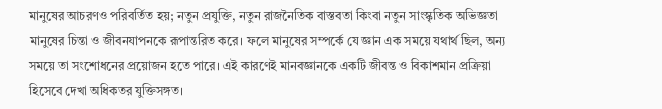মানুষের আচরণও পরিবর্তিত হয়; নতুন প্রযুক্তি, নতুন রাজনৈতিক বাস্তবতা কিংবা নতুন সাংস্কৃতিক অভিজ্ঞতা মানুষের চিন্তা ও জীবনযাপনকে রূপান্তরিত করে। ফলে মানুষের সম্পর্কে যে জ্ঞান এক সময়ে যথার্থ ছিল, অন্য সময়ে তা সংশোধনের প্রয়োজন হতে পারে। এই কারণেই মানবজ্ঞানকে একটি জীবন্ত ও বিকাশমান প্রক্রিয়া হিসেবে দেখা অধিকতর যুক্তিসঙ্গত।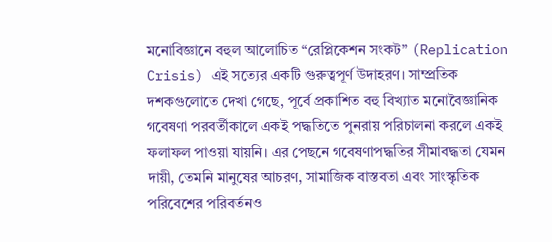মনোবিজ্ঞানে বহুল আলোচিত “রেপ্লিকেশন সংকট” (Replication Crisis) এই সত্যের একটি গুরুত্বপূর্ণ উদাহরণ। সাম্প্রতিক দশকগুলোতে দেখা গেছে, পূর্বে প্রকাশিত বহু বিখ্যাত মনোবৈজ্ঞানিক গবেষণা পরবর্তীকালে একই পদ্ধতিতে পুনরায় পরিচালনা করলে একই ফলাফল পাওয়া যায়নি। এর পেছনে গবেষণাপদ্ধতির সীমাবদ্ধতা যেমন দায়ী, তেমনি মানুষের আচরণ, সামাজিক বাস্তবতা এবং সাংস্কৃতিক পরিবেশের পরিবর্তনও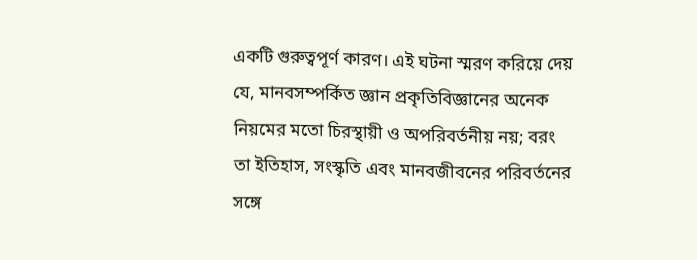একটি গুরুত্বপূর্ণ কারণ। এই ঘটনা স্মরণ করিয়ে দেয় যে, মানবসম্পর্কিত জ্ঞান প্রকৃতিবিজ্ঞানের অনেক নিয়মের মতো চিরস্থায়ী ও অপরিবর্তনীয় নয়; বরং তা ইতিহাস, সংস্কৃতি এবং মানবজীবনের পরিবর্তনের সঙ্গে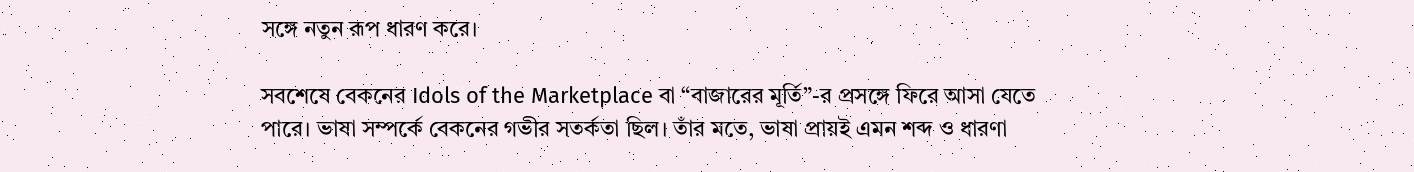সঙ্গে নতুন রূপ ধারণ করে।

সবশেষে বেকনের Idols of the Marketplace বা “বাজারের মূর্তি”-র প্রসঙ্গে ফিরে আসা যেতে পারে। ভাষা সম্পর্কে বেকনের গভীর সতর্কতা ছিল। তাঁর মতে, ভাষা প্রায়ই এমন শব্দ ও ধারণা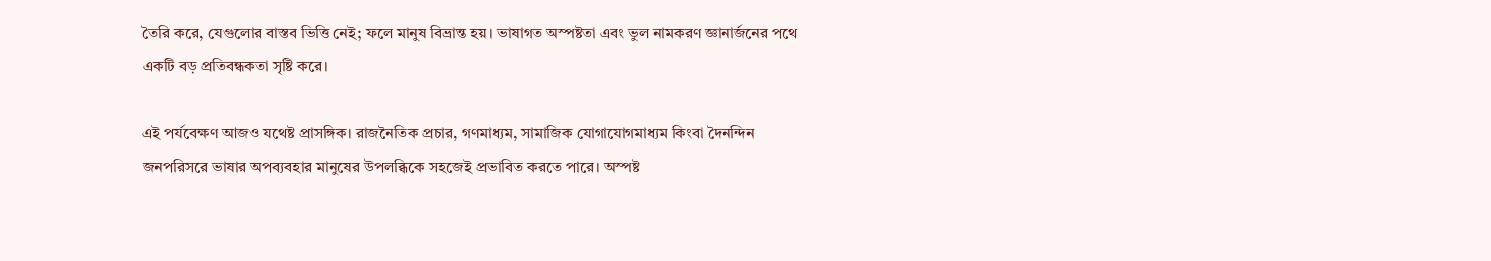তৈরি করে, যেগুলোর বাস্তব ভিত্তি নেই; ফলে মানুষ বিভ্রান্ত হয়। ভাষাগত অস্পষ্টতা এবং ভুল নামকরণ জ্ঞানার্জনের পথে একটি বড় প্রতিবন্ধকতা সৃষ্টি করে।

এই পর্যবেক্ষণ আজও যথেষ্ট প্রাসঙ্গিক। রাজনৈতিক প্রচার, গণমাধ্যম, সামাজিক যোগাযোগমাধ্যম কিংবা দৈনন্দিন জনপরিসরে ভাষার অপব্যবহার মানুষের উপলব্ধিকে সহজেই প্রভাবিত করতে পারে। অস্পষ্ট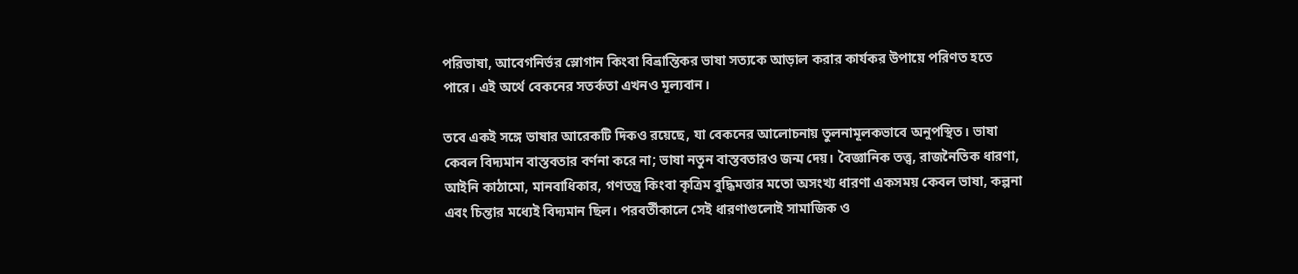পরিভাষা, আবেগনির্ভর স্লোগান কিংবা বিভ্রান্তিকর ভাষা সত্যকে আড়াল করার কার্যকর উপায়ে পরিণত হতে পারে। এই অর্থে বেকনের সতর্কতা এখনও মূল্যবান।

তবে একই সঙ্গে ভাষার আরেকটি দিকও রয়েছে, যা বেকনের আলোচনায় তুলনামূলকভাবে অনুপস্থিত। ভাষা কেবল বিদ্যমান বাস্তবতার বর্ণনা করে না; ভাষা নতুন বাস্তবতারও জন্ম দেয়। বৈজ্ঞানিক তত্ত্ব, রাজনৈতিক ধারণা, আইনি কাঠামো, মানবাধিকার, গণতন্ত্র কিংবা কৃত্রিম বুদ্ধিমত্তার মতো অসংখ্য ধারণা একসময় কেবল ভাষা, কল্পনা এবং চিন্তার মধ্যেই বিদ্যমান ছিল। পরবর্তীকালে সেই ধারণাগুলোই সামাজিক ও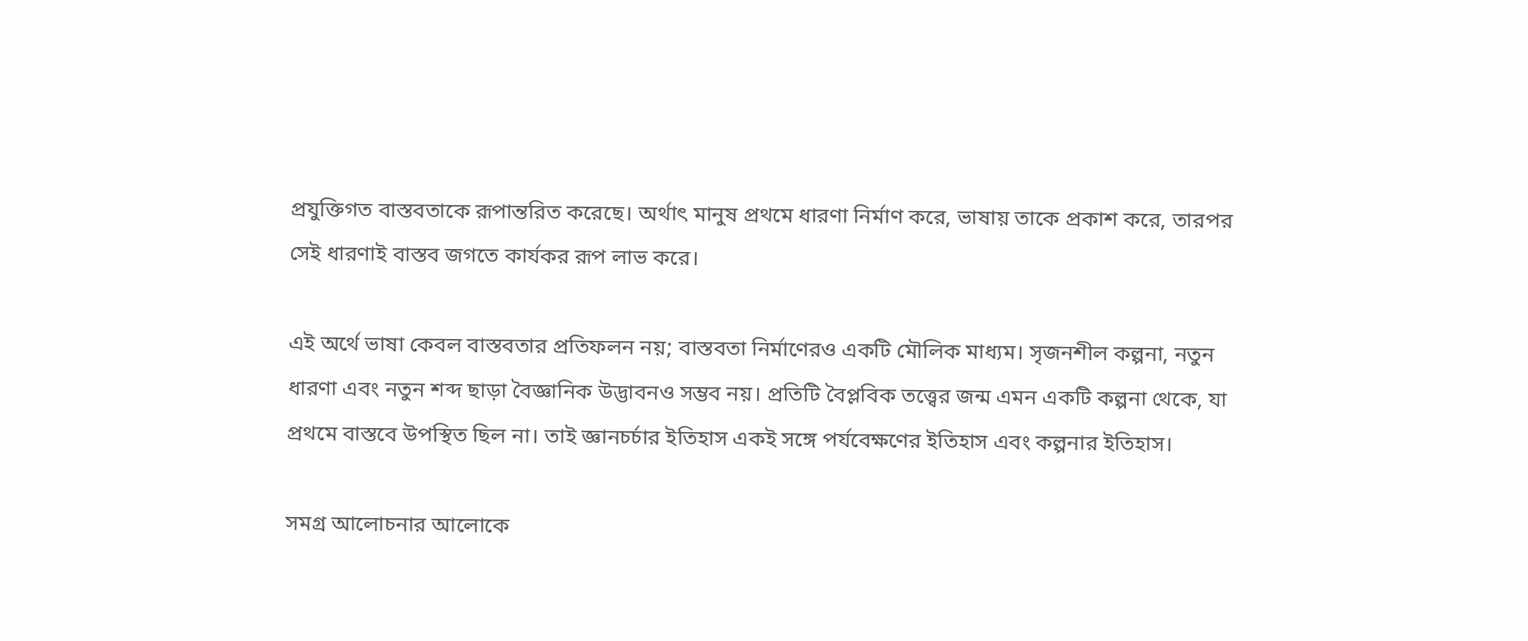প্রযুক্তিগত বাস্তবতাকে রূপান্তরিত করেছে। অর্থাৎ মানুষ প্রথমে ধারণা নির্মাণ করে, ভাষায় তাকে প্রকাশ করে, তারপর সেই ধারণাই বাস্তব জগতে কার্যকর রূপ লাভ করে।

এই অর্থে ভাষা কেবল বাস্তবতার প্রতিফলন নয়; বাস্তবতা নির্মাণেরও একটি মৌলিক মাধ্যম। সৃজনশীল কল্পনা, নতুন ধারণা এবং নতুন শব্দ ছাড়া বৈজ্ঞানিক উদ্ভাবনও সম্ভব নয়। প্রতিটি বৈপ্লবিক তত্ত্বের জন্ম এমন একটি কল্পনা থেকে, যা প্রথমে বাস্তবে উপস্থিত ছিল না। তাই জ্ঞানচর্চার ইতিহাস একই সঙ্গে পর্যবেক্ষণের ইতিহাস এবং কল্পনার ইতিহাস।

সমগ্র আলোচনার আলোকে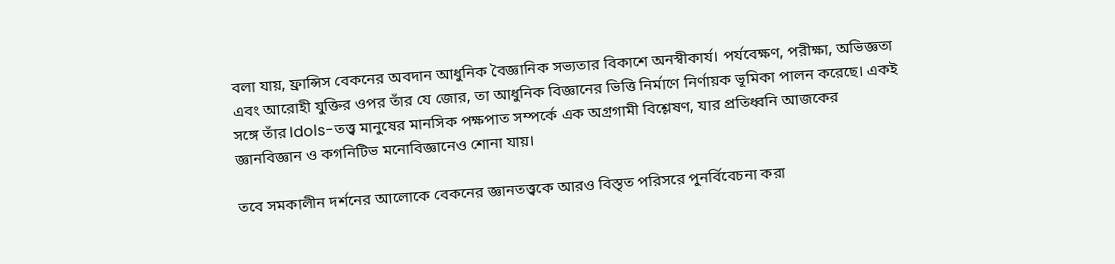বলা যায়, ফ্রান্সিস বেকনের অবদান আধুনিক বৈজ্ঞানিক সভ্যতার বিকাশে অনস্বীকার্য। পর্যবেক্ষণ, পরীক্ষা, অভিজ্ঞতা এবং আরোহী যুক্তির ওপর তাঁর যে জোর, তা আধুনিক বিজ্ঞানের ভিত্তি নির্মাণে নির্ণায়ক ভূমিকা পালন করেছে। একই সঙ্গে তাঁর Idols-তত্ত্ব মানুষের মানসিক পক্ষপাত সম্পর্কে এক অগ্রগামী বিশ্লেষণ, যার প্রতিধ্বনি আজকের জ্ঞানবিজ্ঞান ও কগনিটিভ মনোবিজ্ঞানেও শোনা যায়।

তবে সমকালীন দর্শনের আলোকে বেকনের জ্ঞানতত্ত্বকে আরও বিস্তৃত পরিসরে পুনর্বিবেচনা করা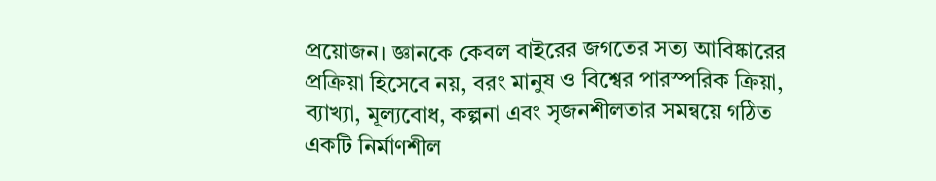প্রয়োজন। জ্ঞানকে কেবল বাইরের জগতের সত্য আবিষ্কারের প্রক্রিয়া হিসেবে নয়, বরং মানুষ ও বিশ্বের পারস্পরিক ক্রিয়া, ব্যাখ্যা, মূল্যবোধ, কল্পনা এবং সৃজনশীলতার সমন্বয়ে গঠিত একটি নির্মাণশীল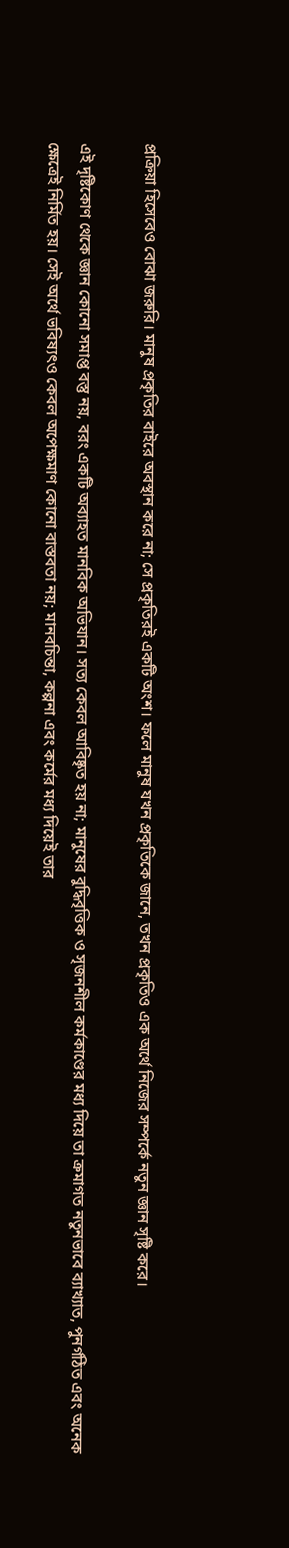প্রক্রিয়া হিসেবেও বোঝা জরুরি। মানুষ প্রকৃতির বাইরে অবস্থান করে না; সে প্রকৃতিরই একটি অংশ। ফলে মানুষ যখন প্রকৃতিকে জানে, তখন প্রকৃতিও এক অর্থে নিজের সম্পর্কে নতুন জ্ঞান সৃষ্টি করে।

এই দৃষ্টিকোণ থেকে জ্ঞান কোনো সমাপ্ত বস্তু নয়, বরং একটি অব্যাহত মানবিক অভিযান। সত্য কেবল আবিষ্কৃত হয় না; মানুষের বুদ্ধিবৃত্তিক ও সৃজনশীল কর্মকাণ্ডের মধ্য দিয়ে তা ক্রমাগত নতুনভাবে ব্যাখ্যাত, পুনর্গঠিত এবং অনেক ক্ষেত্রেই নির্মিত হয়। সেই অর্থে ভবিষ্যৎও কেবল অপেক্ষমাণ কোনো বাস্তবতা নয়; মানবচিন্তা, কল্পনা এবং কর্মের মধ্য দিয়েই তার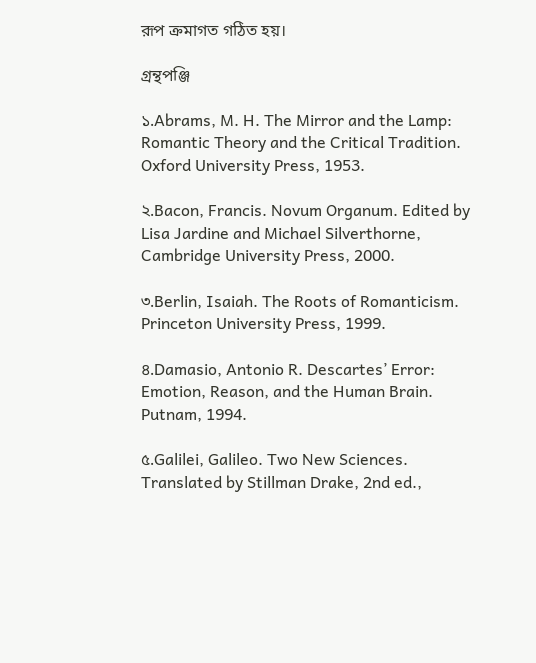রূপ ক্রমাগত গঠিত হয়।

গ্রন্থপঞ্জি

১.Abrams, M. H. The Mirror and the Lamp: Romantic Theory and the Critical Tradition. Oxford University Press, 1953.

২.Bacon, Francis. Novum Organum. Edited by Lisa Jardine and Michael Silverthorne, Cambridge University Press, 2000.

৩.Berlin, Isaiah. The Roots of Romanticism. Princeton University Press, 1999.

৪.Damasio, Antonio R. Descartes’ Error: Emotion, Reason, and the Human Brain. Putnam, 1994.

৫.Galilei, Galileo. Two New Sciences. Translated by Stillman Drake, 2nd ed.,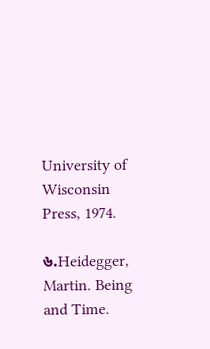University of Wisconsin Press, 1974.

৬.Heidegger, Martin. Being and Time.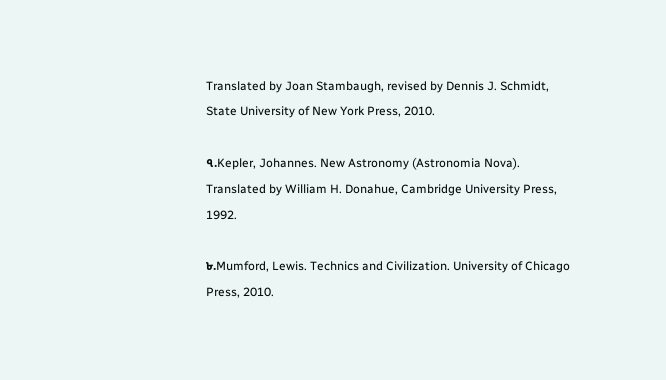Translated by Joan Stambaugh, revised by Dennis J. Schmidt, State University of New York Press, 2010.

৭.Kepler, Johannes. New Astronomy (Astronomia Nova). Translated by William H. Donahue, Cambridge University Press, 1992.

৮.Mumford, Lewis. Technics and Civilization. University of Chicago Press, 2010.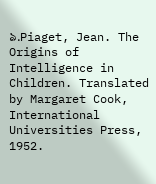৯.Piaget, Jean. The Origins of Intelligence in Children. Translated by Margaret Cook, International Universities Press, 1952.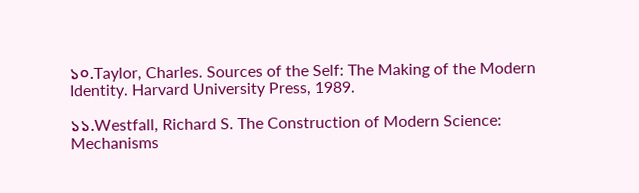১০.Taylor, Charles. Sources of the Self: The Making of the Modern Identity. Harvard University Press, 1989.

১১.Westfall, Richard S. The Construction of Modern Science: Mechanisms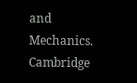and Mechanics. Cambridge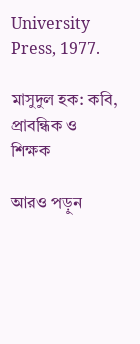University Press, 1977.

মাসুদুল হক: কবি, প্রাবন্ধিক ও শিক্ষক

আরও পড়ুন